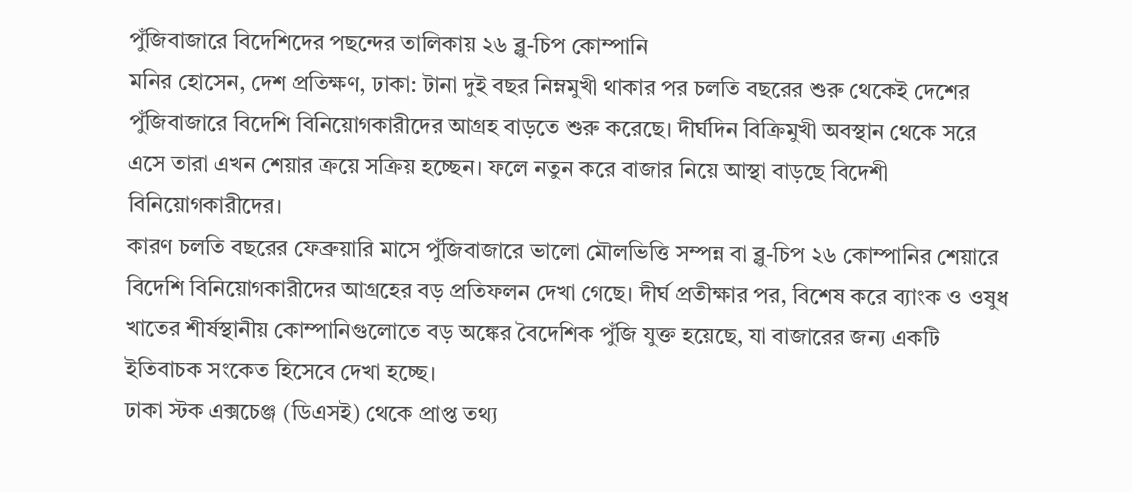পুঁজিবাজারে বিদেশিদের পছন্দের তালিকায় ২৬ ব্লু-চিপ কোম্পানি
মনির হোসেন, দেশ প্রতিক্ষণ, ঢাকা: টানা দুই বছর নিম্নমুখী থাকার পর চলতি বছরের শুরু থেকেই দেশের পুঁজিবাজারে বিদেশি বিনিয়োগকারীদের আগ্রহ বাড়তে শুরু করেছে। দীর্ঘদিন বিক্রিমুখী অবস্থান থেকে সরে এসে তারা এখন শেয়ার ক্রয়ে সক্রিয় হচ্ছেন। ফলে নতুন করে বাজার নিয়ে আস্থা বাড়ছে বিদেশী বিনিয়োগকারীদের।
কারণ চলতি বছরের ফেব্রুয়ারি মাসে পুঁজিবাজারে ভালো মৌলভিত্তি সম্পন্ন বা ব্লু-চিপ ২৬ কোম্পানির শেয়ারে বিদেশি বিনিয়োগকারীদের আগ্রহের বড় প্রতিফলন দেখা গেছে। দীর্ঘ প্রতীক্ষার পর, বিশেষ করে ব্যাংক ও ওষুধ খাতের শীর্ষস্থানীয় কোম্পানিগুলোতে বড় অঙ্কের বৈদেশিক পুঁজি যুক্ত হয়েছে, যা বাজারের জন্য একটি ইতিবাচক সংকেত হিসেবে দেখা হচ্ছে।
ঢাকা স্টক এক্সচেঞ্জ (ডিএসই) থেকে প্রাপ্ত তথ্য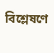বিশ্লেষণে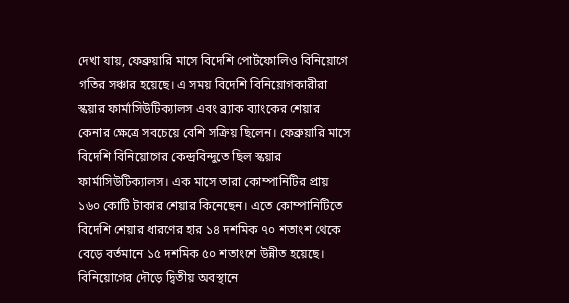দেখা যায়, ফেব্রুয়ারি মাসে বিদেশি পোর্টফোলিও বিনিয়োগে গতির সঞ্চার হয়েছে। এ সময় বিদেশি বিনিয়োগকারীরা স্কয়ার ফার্মাসিউটিক্যালস এবং ব্র্যাক ব্যাংকের শেয়ার কেনার ক্ষেত্রে সবচেয়ে বেশি সক্রিয় ছিলেন। ফেব্রুয়ারি মাসে বিদেশি বিনিয়োগের কেন্দ্রবিন্দুতে ছিল স্কয়ার ফার্মাসিউটিক্যালস। এক মাসে তারা কোম্পানিটির প্রায় ১৬০ কোটি টাকার শেয়ার কিনেছেন। এতে কোম্পানিটিতে বিদেশি শেয়ার ধারণের হার ১৪ দশমিক ৭০ শতাংশ থেকে বেড়ে বর্তমানে ১৫ দশমিক ৫০ শতাংশে উন্নীত হয়েছে।
বিনিয়োগের দৌড়ে দ্বিতীয় অবস্থানে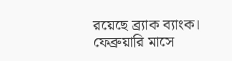রয়েছে ব্র্যাক ব্যাংক। ফেব্রুয়ারি মাসে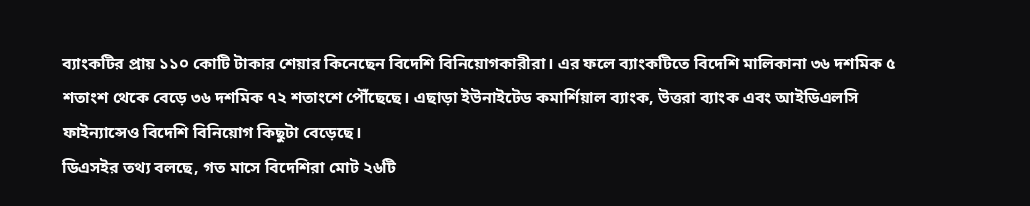ব্যাংকটির প্রায় ১১০ কোটি টাকার শেয়ার কিনেছেন বিদেশি বিনিয়োগকারীরা। এর ফলে ব্যাংকটিতে বিদেশি মালিকানা ৩৬ দশমিক ৫ শতাংশ থেকে বেড়ে ৩৬ দশমিক ৭২ শতাংশে পৌঁছেছে। এছাড়া ইউনাইটেড কমার্শিয়াল ব্যাংক, উত্তরা ব্যাংক এবং আইডিএলসি ফাইন্যান্সেও বিদেশি বিনিয়োগ কিছুটা বেড়েছে।
ডিএসইর তথ্য বলছে, গত মাসে বিদেশিরা মোট ২৬টি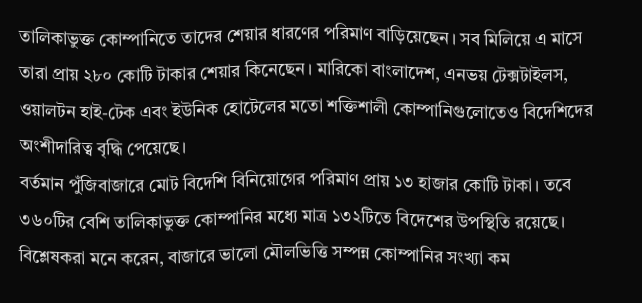তালিকাভুক্ত কোম্পানিতে তাদের শেয়ার ধারণের পরিমাণ বাড়িয়েছেন। সব মিলিয়ে এ মাসে তারা প্রায় ২৮০ কোটি টাকার শেয়ার কিনেছেন। মারিকো বাংলাদেশ, এনভয় টেক্সটাইলস, ওয়ালটন হাই-টেক এবং ইউনিক হোটেলের মতো শক্তিশালী কোম্পানিগুলোতেও বিদেশিদের অংশীদারিত্ব বৃদ্ধি পেয়েছে।
বর্তমান পুঁজিবাজারে মোট বিদেশি বিনিয়োগের পরিমাণ প্রায় ১৩ হাজার কোটি টাকা। তবে ৩৬০টির বেশি তালিকাভুক্ত কোম্পানির মধ্যে মাত্র ১৩২টিতে বিদেশের উপস্থিতি রয়েছে। বিশ্লেষকরা মনে করেন, বাজারে ভালো মৌলভিত্তি সম্পন্ন কোম্পানির সংখ্যা কম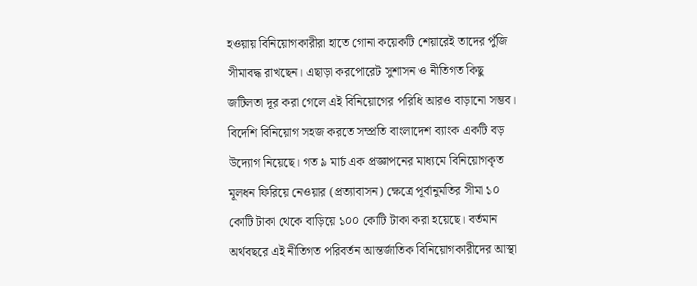হওয়ায় বিনিয়োগকারীরা হাতে গোনা কয়েকটি শেয়ারেই তাদের পুঁজি সীমাবদ্ধ রাখছেন। এছাড়া করপোরেট সুশাসন ও নীতিগত কিছু জটিলতা দূর করা গেলে এই বিনিয়োগের পরিধি আরও বাড়ানো সম্ভব।
বিদেশি বিনিয়োগ সহজ করতে সম্প্রতি বাংলাদেশ ব্যাংক একটি বড় উদ্যোগ নিয়েছে। গত ৯ মার্চ এক প্রজ্ঞাপনের মাধ্যমে বিনিয়োগকৃত মূলধন ফিরিয়ে নেওয়ার (প্রত্যাবাসন) ক্ষেত্রে পূর্বানুমতির সীমা ১০ কোটি টাকা থেকে বাড়িয়ে ১০০ কোটি টাকা করা হয়েছে। বর্তমান অর্থবছরে এই নীতিগত পরিবর্তন আন্তর্জাতিক বিনিয়োগকারীদের আস্থা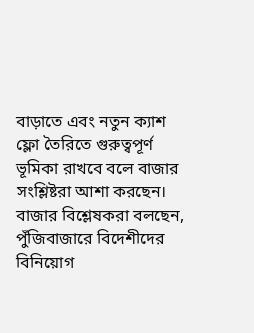বাড়াতে এবং নতুন ক্যাশ ফ্লো তৈরিতে গুরুত্বপূর্ণ ভূমিকা রাখবে বলে বাজার সংশ্লিষ্টরা আশা করছেন।
বাজার বিশ্লেষকরা বলছেন, পুঁজিবাজারে বিদেশীদের বিনিয়োগ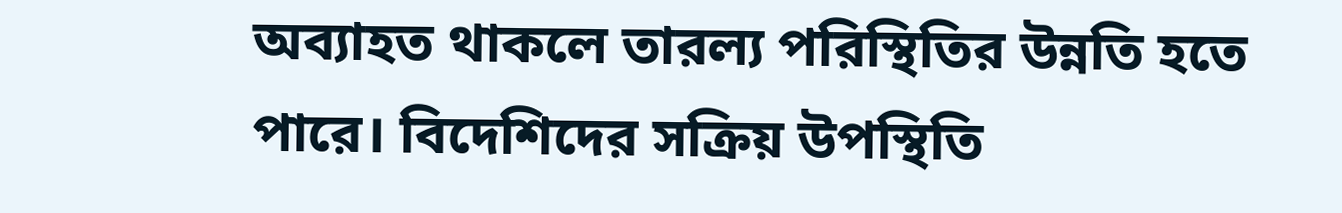অব্যাহত থাকলে তারল্য পরিস্থিতির উন্নতি হতে পারে। বিদেশিদের সক্রিয় উপস্থিতি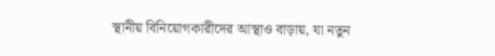স্থানীয় বিনিয়োগকারীদের আস্থাও বাড়ায়, যা নতুন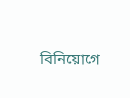বিনিয়োগে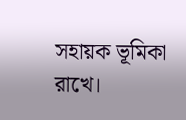সহায়ক ভূমিকা রাখে।